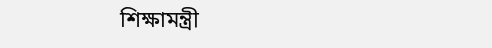শিক্ষামন্ত্রী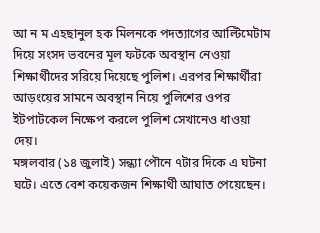আ ন ম এহছানুল হক মিলনকে পদত্যাগের আল্টিমেটাম দিয়ে সংসদ ভবনের মূল ফটকে অবস্থান নেওয়া শিক্ষার্থীদের সরিয়ে দিয়েছে পুলিশ। এরপর শিক্ষার্থীরা আড়ংয়ের সামনে অবস্থান নিয়ে পুলিশের ওপর ইটপাটকেল নিক্ষেপ করলে পুলিশ সেখানেও ধাওয়া দেয়।
মঙ্গলবার (১৪ জুলাই) সন্ধ্যা পৌনে ৭টার দিকে এ ঘটনা ঘটে। এতে বেশ কয়েকজন শিক্ষার্থী আঘাত পেয়েছেন।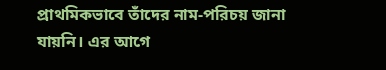প্রাথমিকভাবে তাঁদের নাম-পরিচয় জানা যায়নি। এর আগে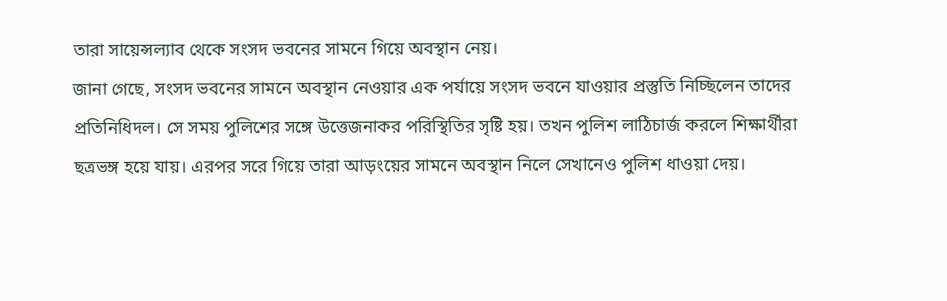তারা সায়েন্সল্যাব থেকে সংসদ ভবনের সামনে গিয়ে অবস্থান নেয়।
জানা গেছে, সংসদ ভবনের সামনে অবস্থান নেওয়ার এক পর্যায়ে সংসদ ভবনে যাওয়ার প্রস্তুতি নিচ্ছিলেন তাদের প্রতিনিধিদল। সে সময় পুলিশের সঙ্গে উত্তেজনাকর পরিস্থিতির সৃষ্টি হয়। তখন পুলিশ লাঠিচার্জ করলে শিক্ষার্থীরা ছত্রভঙ্গ হয়ে যায়। এরপর সরে গিয়ে তারা আড়ংয়ের সামনে অবস্থান নিলে সেখানেও পুলিশ ধাওয়া দেয়।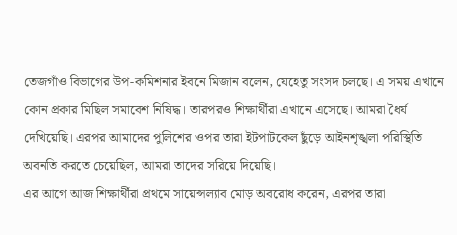তেজগাঁও বিভাগের উপ-কমিশনার ইবনে মিজান বলেন, যেহেতু সংসদ চলছে। এ সময় এখানে কোন প্রকার মিছিল সমাবেশ নিষিদ্ধ। তারপরও শিক্ষার্থীরা এখানে এসেছে। আমরা ধৈর্য দেখিয়েছি। এরপর আমাদের পুলিশের ওপর তারা ইটপাটকেল ছুঁড়ে আইনশৃঙ্খলা পরিস্থিতি অবনতি করতে চেয়েছিল, আমরা তাদের সরিয়ে দিয়েছি।
এর আগে আজ শিক্ষার্থীরা প্রথমে সায়েন্সল্যাব মোড় অবরোধ করেন, এরপর তারা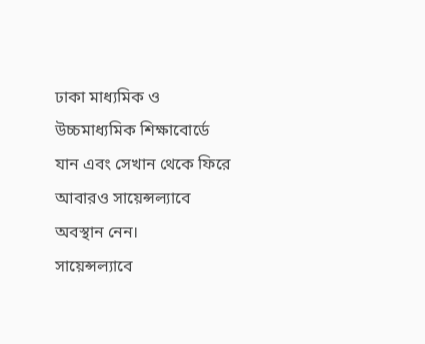ঢাকা মাধ্যমিক ও উচ্চমাধ্যমিক শিক্ষাবোর্ডে যান এবং সেখান থেকে ফিরে আবারও সায়েন্সল্যাবে অবস্থান নেন।
সায়েন্সল্যাবে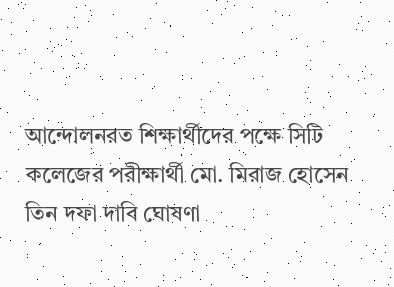আন্দোলনরত শিক্ষার্থীদের পক্ষে সিটি কলেজের পরীক্ষার্থী মো. মিরাজ হোসেন তিন দফা দাবি ঘোষণা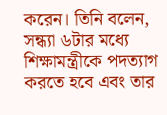করেন। তিনি বলেন, সন্ধ্যা ৬টার মধ্যে শিক্ষামন্ত্রীকে পদত্যাগ করতে হবে এবং তার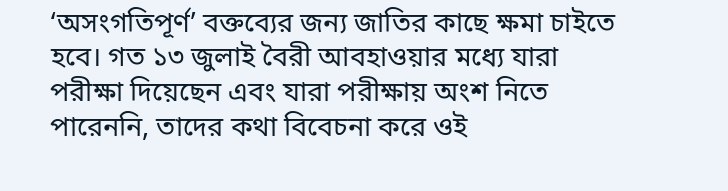‘অসংগতিপূর্ণ’ বক্তব্যের জন্য জাতির কাছে ক্ষমা চাইতে হবে। গত ১৩ জুলাই বৈরী আবহাওয়ার মধ্যে যারা পরীক্ষা দিয়েছেন এবং যারা পরীক্ষায় অংশ নিতে পারেননি, তাদের কথা বিবেচনা করে ওই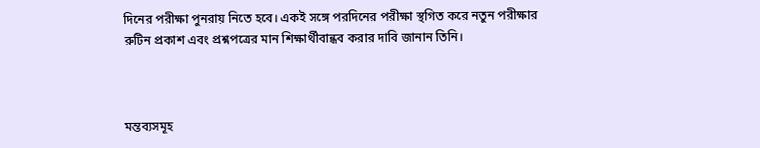দিনের পরীক্ষা পুনরায় নিতে হবে। একই সঙ্গে পরদিনের পরীক্ষা স্থগিত করে নতুন পরীক্ষার রুটিন প্রকাশ এবং প্রশ্নপত্রের মান শিক্ষার্থীবান্ধব করার দাবি জানান তিনি।



মন্তব্যসমূহ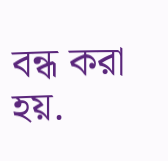বন্ধ করা হয়.